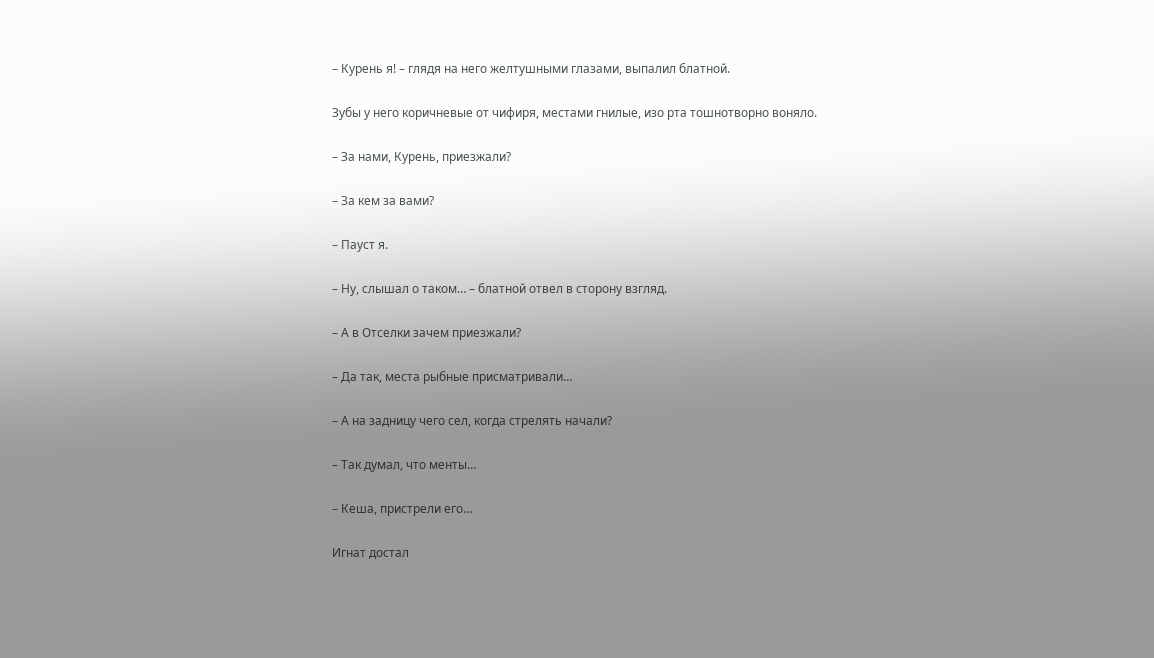– Курень я! – глядя на него желтушными глазами, выпалил блатной.

Зубы у него коричневые от чифиря, местами гнилые, изо рта тошнотворно воняло.

– За нами, Курень, приезжали?

– За кем за вами?

– Пауст я.

– Ну, слышал о таком… – блатной отвел в сторону взгляд.

– А в Отселки зачем приезжали?

– Да так, места рыбные присматривали…

– А на задницу чего сел, когда стрелять начали?

– Так думал, что менты…

– Кеша, пристрели его…

Игнат достал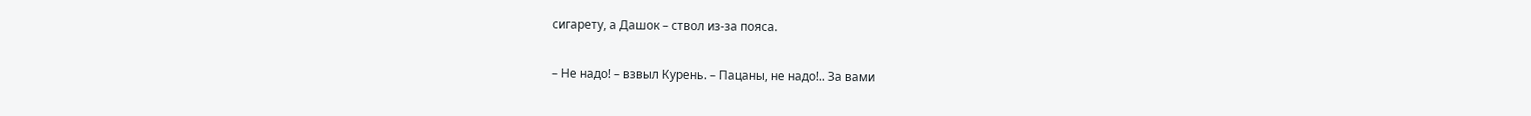сигарету, а Дашок – ствол из-за пояса.

– Не надо! – взвыл Курень. – Пацаны, не надо!.. За вами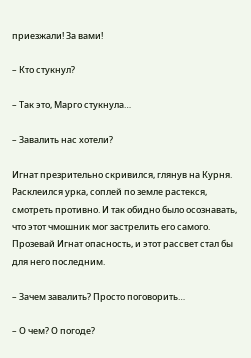приезжали! За вами!

– Кто стукнул?

– Так это, Марго стукнула…

– Завалить нас хотели?

Игнат презрительно скривился, глянув на Курня. Расклеился урка, соплей по земле растекся, смотреть противно. И так обидно было осознавать, что этот чмошник мог застрелить его самого. Прозевай Игнат опасность, и этот рассвет стал бы для него последним.

– Зачем завалить? Просто поговорить…

– О чем? О погоде?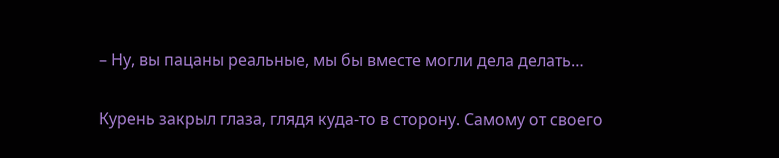– Ну, вы пацаны реальные, мы бы вместе могли дела делать…

Курень закрыл глаза, глядя куда-то в сторону. Самому от своего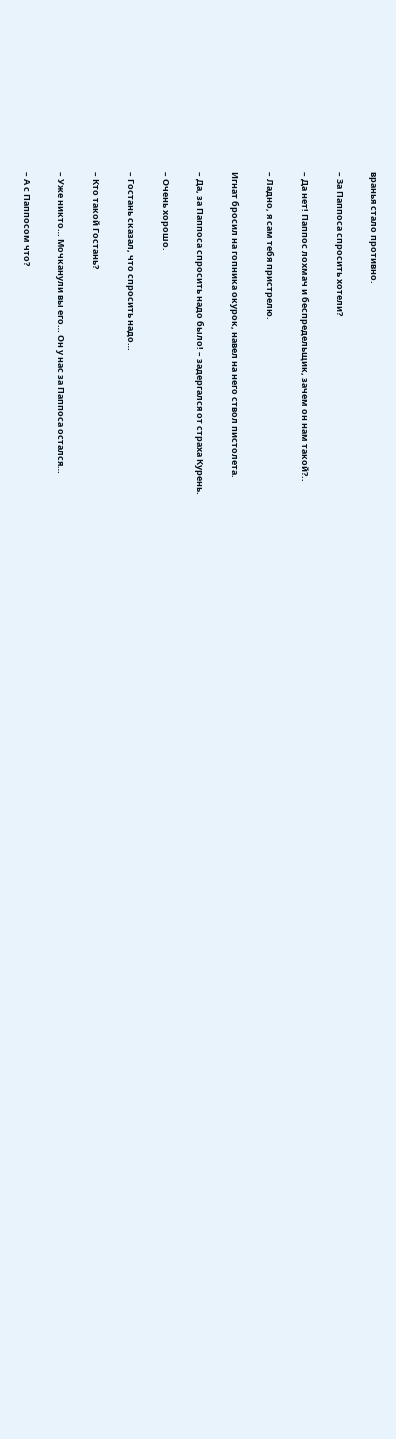вранья стало противно.

– За Паппоса спросить хотели?

– Да нет! Паппос лохмач и беспредельщик, зачем он нам такой?..

– Ладно, я сам тебя пристрелю.

Игнат бросил на гопника окурок, навел на него ствол пистолета.

– Да, за Паппоса спросить надо было! – задергался от страха Курень.

– Очень хорошо.

– Гостань сказал, что спросить надо…

– Кто такой Гостань?

– Уже никто… Мочканули вы его… Он у нас за Паппоса остался…

– А с Паппосом что?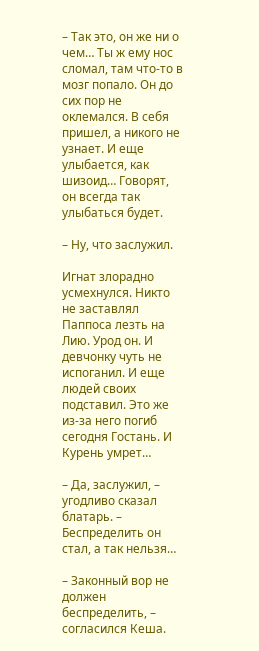– Так это, он же ни о чем… Ты ж ему нос сломал, там что-то в мозг попало. Он до сих пор не оклемался. В себя пришел, а никого не узнает. И еще улыбается, как шизоид… Говорят, он всегда так улыбаться будет.

– Ну, что заслужил.

Игнат злорадно усмехнулся. Никто не заставлял Паппоса лезть на Лию. Урод он. И девчонку чуть не испоганил. И еще людей своих подставил. Это же из-за него погиб сегодня Гостань. И Курень умрет…

– Да, заслужил, – угодливо сказал блатарь. – Беспределить он стал, а так нельзя…

– Законный вор не должен беспределить, – согласился Кеша.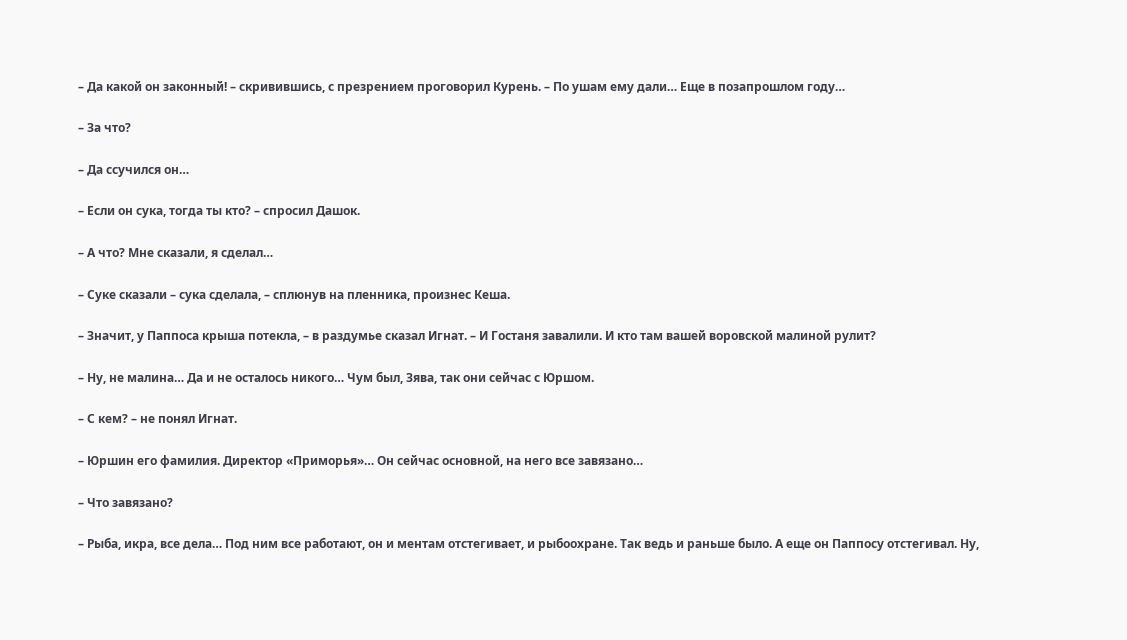– Да какой он законный! – скривившись, с презрением проговорил Курень. – По ушам ему дали… Еще в позапрошлом году…

– За что?

– Да ссучился он…

– Если он сука, тогда ты кто? – спросил Дашок.

– А что? Мне сказали, я сделал…

– Суке сказали – сука сделала, – сплюнув на пленника, произнес Кеша.

– Значит, у Паппоса крыша потекла, – в раздумье сказал Игнат. – И Гостаня завалили. И кто там вашей воровской малиной рулит?

– Ну, не малина… Да и не осталось никого… Чум был, Зява, так они сейчас с Юршом.

– С кем? – не понял Игнат.

– Юршин его фамилия. Директор «Приморья»… Он сейчас основной, на него все завязано…

– Что завязано?

– Рыба, икра, все дела… Под ним все работают, он и ментам отстегивает, и рыбоохране. Так ведь и раньше было. А еще он Паппосу отстегивал. Ну,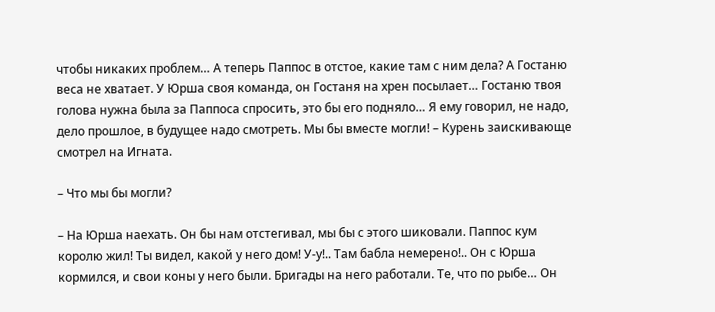чтобы никаких проблем… А теперь Паппос в отстое, какие там с ним дела? А Гостаню веса не хватает. У Юрша своя команда, он Гостаня на хрен посылает… Гостаню твоя голова нужна была за Паппоса спросить, это бы его подняло… Я ему говорил, не надо, дело прошлое, в будущее надо смотреть. Мы бы вместе могли! – Курень заискивающе смотрел на Игната.

– Что мы бы могли?

– На Юрша наехать. Он бы нам отстегивал, мы бы с этого шиковали. Паппос кум королю жил! Ты видел, какой у него дом! У-у!.. Там бабла немерено!.. Он с Юрша кормился, и свои коны у него были. Бригады на него работали. Те, что по рыбе… Он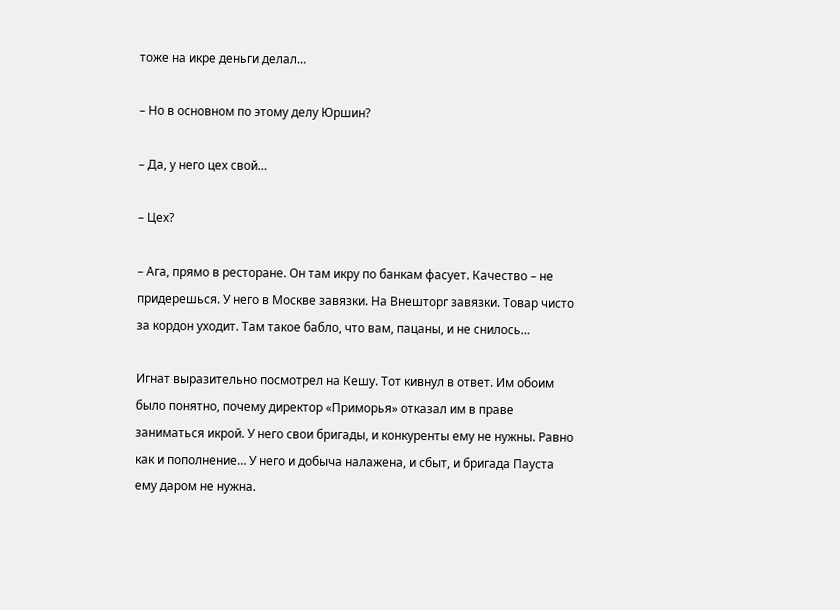тоже на икре деньги делал…

– Но в основном по этому делу Юршин?

– Да, у него цех свой…

– Цех?

– Ага, прямо в ресторане. Он там икру по банкам фасует. Качество – не придерешься. У него в Москве завязки. На Внешторг завязки. Товар чисто за кордон уходит. Там такое бабло, что вам, пацаны, и не снилось…

Игнат выразительно посмотрел на Кешу. Тот кивнул в ответ. Им обоим было понятно, почему директор «Приморья» отказал им в праве заниматься икрой. У него свои бригады, и конкуренты ему не нужны. Равно как и пополнение… У него и добыча налажена, и сбыт, и бригада Пауста ему даром не нужна.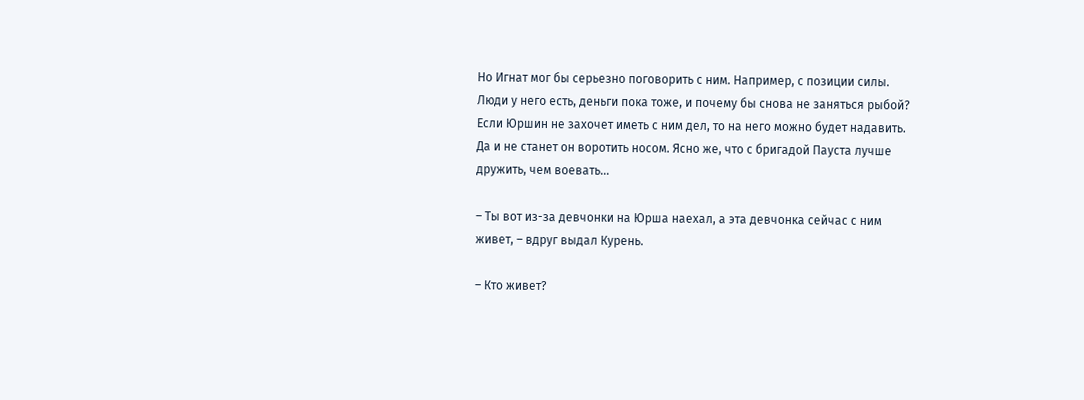Но Игнат мог бы серьезно поговорить с ним. Например, с позиции силы. Люди у него есть, деньги пока тоже, и почему бы снова не заняться рыбой? Если Юршин не захочет иметь с ним дел, то на него можно будет надавить. Да и не станет он воротить носом. Ясно же, что с бригадой Пауста лучше дружить, чем воевать…

– Ты вот из-за девчонки на Юрша наехал, а эта девчонка сейчас с ним живет, – вдруг выдал Курень.

– Кто живет?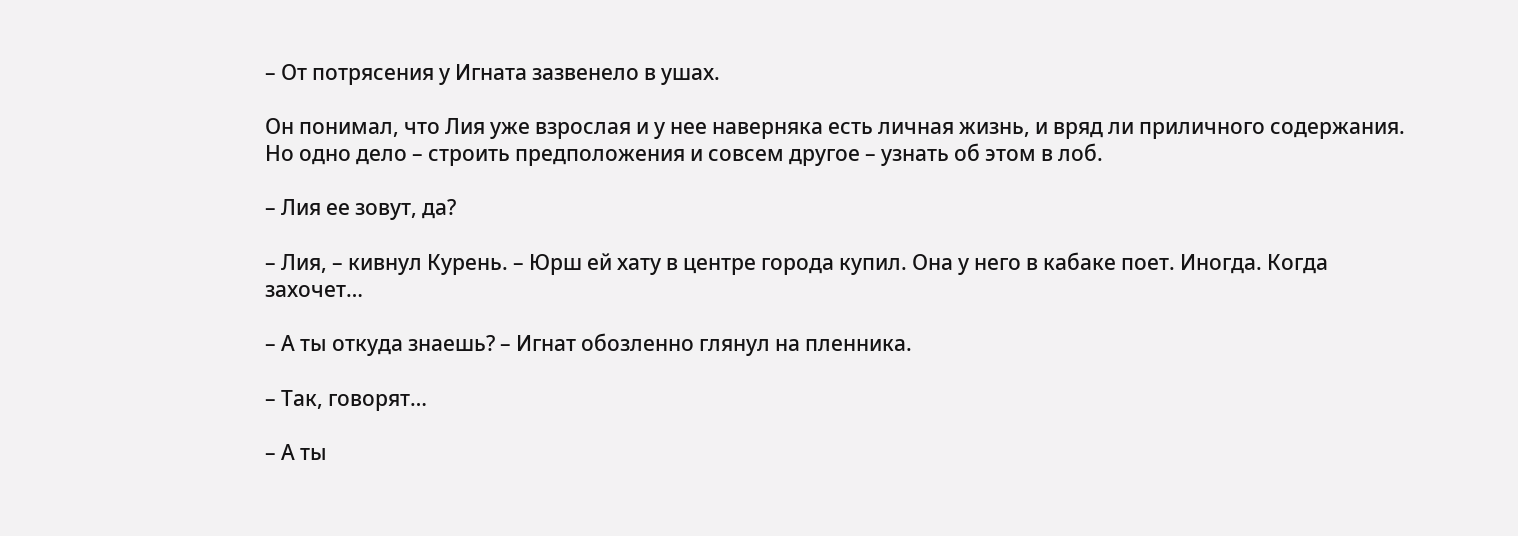– От потрясения у Игната зазвенело в ушах.

Он понимал, что Лия уже взрослая и у нее наверняка есть личная жизнь, и вряд ли приличного содержания. Но одно дело – строить предположения и совсем другое – узнать об этом в лоб.

– Лия ее зовут, да?

– Лия, – кивнул Курень. – Юрш ей хату в центре города купил. Она у него в кабаке поет. Иногда. Когда захочет…

– А ты откуда знаешь? – Игнат обозленно глянул на пленника.

– Так, говорят…

– А ты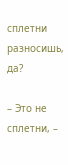сплетни разносишь, да?

– Это не сплетни, –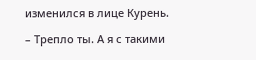изменился в лице Курень.

– Трепло ты. А я с такими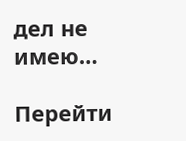дел не имею…

Перейти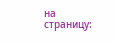на страницу: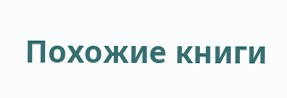Похожие книги